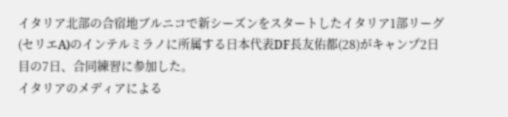イタリア北部の合宿地ブルニコで新シーズンをスタートしたイタリア1部リーグ(セリエA)のインテルミラノに所属する日本代表DF長友佑都(28)がキャンプ2日目の7日、合同練習に参加した。
イタリアのメディアによる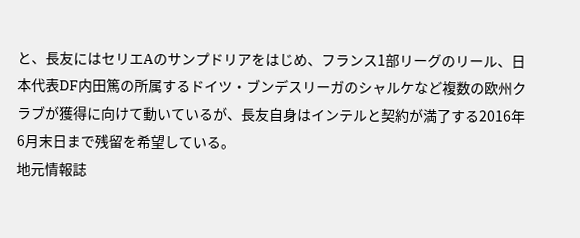と、長友にはセリエAのサンプドリアをはじめ、フランス1部リーグのリール、日本代表DF内田篤の所属するドイツ・ブンデスリーガのシャルケなど複数の欧州クラブが獲得に向けて動いているが、長友自身はインテルと契約が満了する2016年6月末日まで残留を希望している。
地元情報誌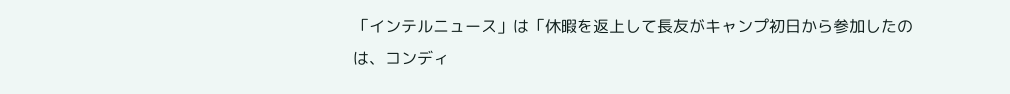「インテルニュース」は「休暇を返上して長友がキャンプ初日から参加したのは、コンディ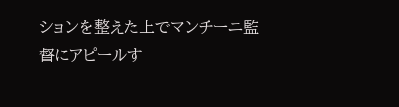ションを整えた上でマンチーニ監督にアピールす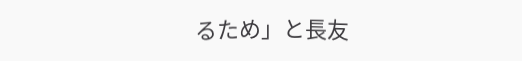るため」と長友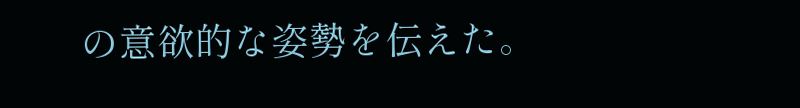の意欲的な姿勢を伝えた。